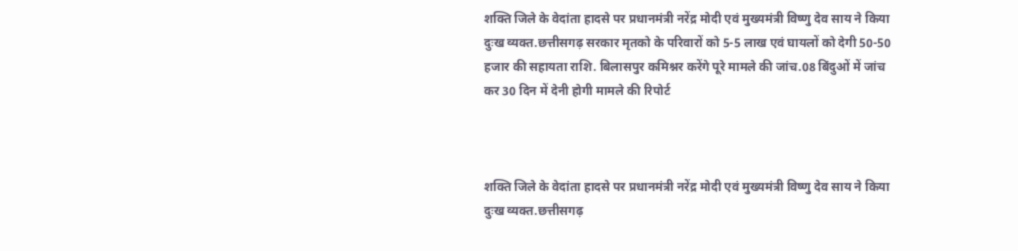शक्ति जिले के वेदांता हादसे पर प्रधानमंत्री नरेंद्र मोदी एवं मुख्यमंत्री विष्णु देव साय ने किया दुःख व्यक्त.छत्तीसगढ़ सरकार मृतको के परिवारों को 5-5 लाख एवं घायलों को देगी 50-50 हजार की सहायता राशि. बिलासपुर कमिश्नर करेंगे पूरे मामले की जांच.08 बिंदुओं में जांच कर 30 दिन में देनी होगी मामले की रिपोर्ट



शक्ति जिले के वेदांता हादसे पर प्रधानमंत्री नरेंद्र मोदी एवं मुख्यमंत्री विष्णु देव साय ने किया दुःख व्यक्त.छत्तीसगढ़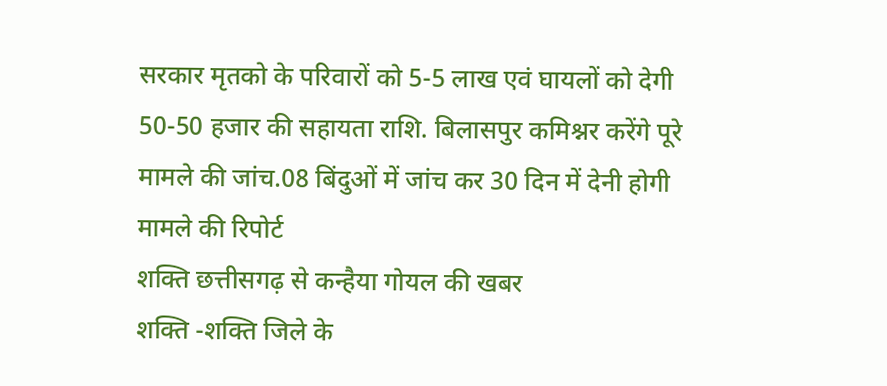सरकार मृतको के परिवारों को 5-5 लाख एवं घायलों को देगी 50-50 हजार की सहायता राशि. बिलासपुर कमिश्नर करेंगे पूरे मामले की जांच.08 बिंदुओं में जांच कर 30 दिन में देनी होगी मामले की रिपोर्ट
शक्ति छत्तीसगढ़ से कन्हैया गोयल की खबर
शक्ति -शक्ति जिले के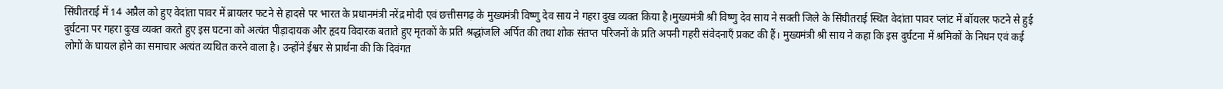सिंघीतराई में 14 अप्रैल को हुए वेदांता पावर में ब्रायलर फटने से हादसे पर भारत के प्रधानमंत्री नरेंद्र मोदी एवं छत्तीसगढ़ के मुख्यमंत्री विष्णु देव साय ने गहरा दुख व्यक्त किया है।मुख्यमंत्री श्री विष्णु देव साय ने सक्ती जिले के सिंघीतराई स्थित वेदांता पावर प्लांट में बॉयलर फटने से हुई दुर्घटना पर गहरा दुःख व्यक्त करते हुए इस घटना को अत्यंत पीड़ादायक और हृदय विदारक बताते हुए मृतकों के प्रति श्रद्धांजलि अर्पित की तथा शोक संतप्त परिजनों के प्रति अपनी गहरी संवेदनाएँ प्रकट की हैं। मुख्यमंत्री श्री साय ने कहा कि इस दुर्घटना में श्रमिकों के निधन एवं कई लोगों के घायल होने का समाचार अत्यंत व्यथित करने वाला है। उन्होंने ईश्वर से प्रार्थना की कि दिवंगत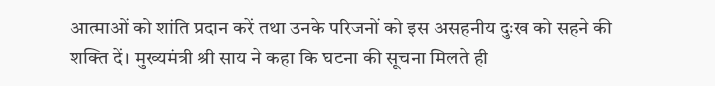आत्माओं को शांति प्रदान करें तथा उनके परिजनों को इस असहनीय दुःख को सहने की शक्ति दें। मुख्यमंत्री श्री साय ने कहा कि घटना की सूचना मिलते ही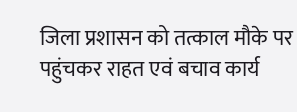जिला प्रशासन को तत्काल मौके पर पहुंचकर राहत एवं बचाव कार्य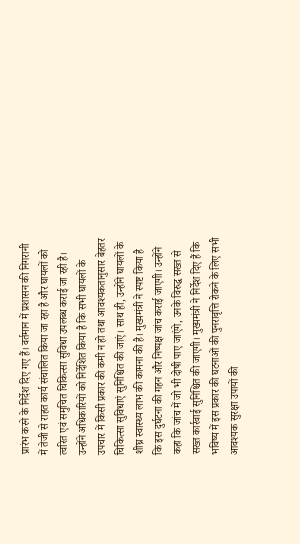प्रारंभ करने के निर्देश दिए गए हैं। वर्तमान में प्रशासन की निगरानी में तेजी से राहत कार्य संचालित किया जा रहा है और घायलों को त्वरित एवं समुचित चिकित्सा सुविधा उपलब्ध कराई जा रही है। उन्होंने अधिकारियों को निर्देशित किया है कि सभी घायलों के उपचार में किसी प्रकार की कमी न हो तथा आवश्यकतानुसार बेहतर चिकित्सा सुविधाएं सुनिश्चित की जाएं। साथ ही, उन्होंने घायलों के शीघ्र स्वास्थ्य लाभ की कामना की है। मुख्यमंत्री ने स्पष्ट किया है कि इस दुर्घटना की गहन और निष्पक्ष जांच कराई जाएगी। उन्होंने कहा कि जांच में जो भी दोषी पाए जाएंगे, उनके विरुद्ध सख्त से सख्त कार्रवाई सुनिश्चित की जाएगी। मुख्यमंत्री ने निर्देश दिए हैं कि भविष्य में इस प्रकार की घटनाओं की पुनरावृत्ति रोकने के लिए सभी आवश्यक सुरक्षा उपायों की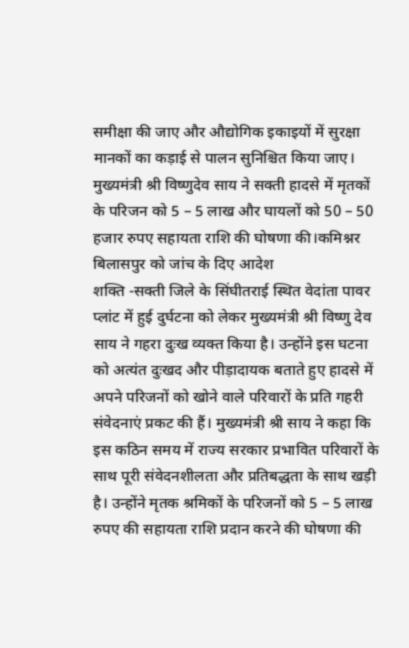समीक्षा की जाए और औद्योगिक इकाइयों में सुरक्षा मानकों का कड़ाई से पालन सुनिश्चित किया जाए।
मुख्यमंत्री श्री विष्णुदेव साय ने सक्ती हादसे में मृतकों के परिजन को 5 – 5 लाख और घायलों को 50 – 50 हजार रुपए सहायता राशि की घोषणा की।कमिश्नर बिलासपुर को जांच के दिए आदेश
शक्ति -सक्ती जिले के सिंघीतराई स्थित वेदांता पावर प्लांट में हुई दुर्घटना को लेकर मुख्यमंत्री श्री विष्णु देव साय ने गहरा दुःख व्यक्त किया है। उन्होंने इस घटना को अत्यंत दुःखद और पीड़ादायक बताते हुए हादसे में अपने परिजनों को खोने वाले परिवारों के प्रति गहरी संवेदनाएं प्रकट की हैं। मुख्यमंत्री श्री साय ने कहा कि इस कठिन समय में राज्य सरकार प्रभावित परिवारों के साथ पूरी संवेदनशीलता और प्रतिबद्धता के साथ खड़ी है। उन्होंने मृतक श्रमिकों के परिजनों को 5 – 5 लाख रुपए की सहायता राशि प्रदान करने की घोषणा की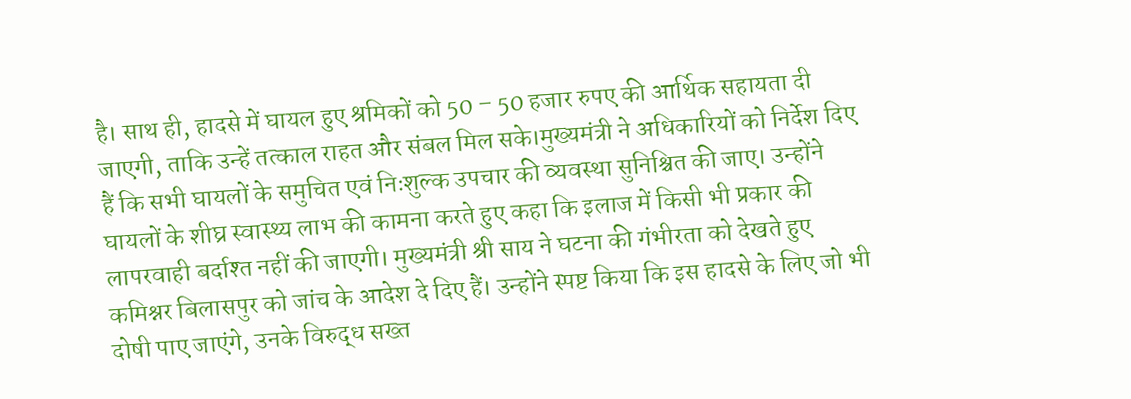है। साथ ही, हादसे में घायल हुए श्रमिकों को 50 – 50 हजार रुपए की आर्थिक सहायता दी जाएगी, ताकि उन्हें तत्काल राहत और संबल मिल सके।मुख्यमंत्री ने अधिकारियों को निर्देश दिए हैं कि सभी घायलों के समुचित एवं निःशुल्क उपचार की व्यवस्था सुनिश्चित की जाए। उन्होंने घायलों के शीघ्र स्वास्थ्य लाभ की कामना करते हुए कहा कि इलाज में किसी भी प्रकार की लापरवाही बर्दाश्त नहीं की जाएगी। मुख्यमंत्री श्री साय ने घटना की गंभीरता को देखते हुए कमिश्नर बिलासपुर को जांच के आदेश दे दिए हैं। उन्होंने स्पष्ट किया कि इस हादसे के लिए जो भी दोषी पाए जाएंगे, उनके विरुद्ध सख्त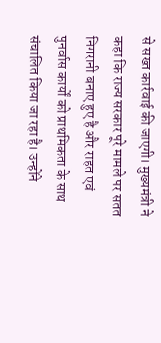से सख्त कार्रवाई की जाएगी। मुख्यमंत्री ने कहा कि राज्य सरकार पूरे मामले पर सतत निगरानी बनाए हुए है और राहत एवं पुनर्वास कार्यों को प्राथमिकता के साथ संचालित किया जा रहा है। उन्होंने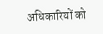अधिकारियों को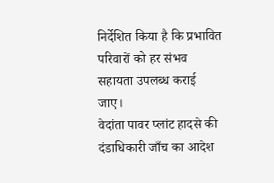निर्देशित किया है कि प्रभावित परिवारों को हर संभव सहायता उपलब्ध कराई जाए।
वेदांता पावर प्लांट हादसे की दंडाधिकारी जाँच का आदेश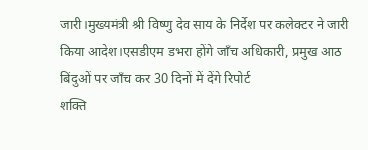जारी।मुख्यमंत्री श्री विष्णु देव साय के निर्देश पर कलेक्टर ने जारी किया आदेश।एसडीएम डभरा होंगे जाँच अधिकारी, प्रमुख आठ बिंदुओं पर जाँच कर 30 दिनों में देंगे रिपोर्ट
शक्ति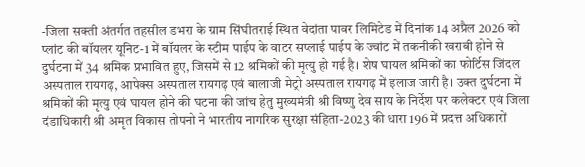-जिला सक्ती अंतर्गत तहसील डभरा के ग्राम सिंघीतराई स्थित वेदांता पावर लिमिटेड में दिनांक 14 अप्रैल 2026 को प्लांट की बॉयलर यूनिट-1 में बॉयलर के स्टीम पाईप के वाटर सप्लाई पाईप के ज्वांट में तकनीकी खराबी होने से दुर्घटना में 34 श्रमिक प्रभावित हुए, जिसमें से 12 श्रमिकों की मृत्यु हो गई है। शेष घायल श्रमिकों का फोर्टिस जिंदल अस्पताल रायगढ़, आपेक्स अस्पताल रायगढ़ एवं बालाजी मेट्रो अस्पताल रायगढ़ में इलाज जारी है। उक्त दुर्घटना में श्रमिकों की मृत्यु एवं घायल होने की घटना की जांच हेतु मुख्यमंत्री श्री विष्णु देव साय के निर्देश पर कलेक्टर एवं जिला दंडाधिकारी श्री अमृत विकास तोपनो ने भारतीय नागरिक सुरक्षा संहिता-2023 की धारा 196 में प्रदत्त अधिकारों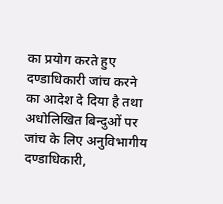का प्रयोग करते हुए दण्डाधिकारी जांच करने का आदेश दे दिया है तथा अधोलिखित बिन्दुओं पर जांच के लिए अनुविभागीय दण्डाधिकारी,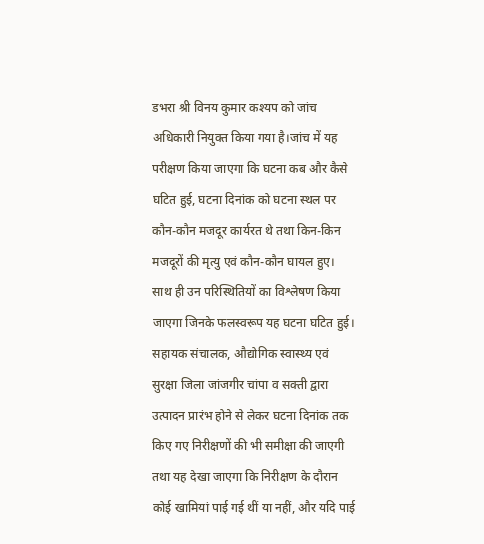डभरा श्री विनय कुमार कश्यप को जांच अधिकारी नियुक्त किया गया है।जांच में यह परीक्षण किया जाएगा कि घटना कब और कैसे घटित हुई, घटना दिनांक को घटना स्थल पर कौन-कौन मजदूर कार्यरत थे तथा किन-किन मजदूरों की मृत्यु एवं कौन-कौन घायल हुए। साथ ही उन परिस्थितियों का विश्लेषण किया जाएगा जिनके फलस्वरूप यह घटना घटित हुई। सहायक संचालक, औद्योगिक स्वास्थ्य एवं सुरक्षा जिला जांजगीर चांपा व सक्ती द्वारा उत्पादन प्रारंभ होने से लेकर घटना दिनांक तक किए गए निरीक्षणों की भी समीक्षा की जाएगी तथा यह देखा जाएगा कि निरीक्षण के दौरान कोई खामियां पाई गई थीं या नहीं, और यदि पाई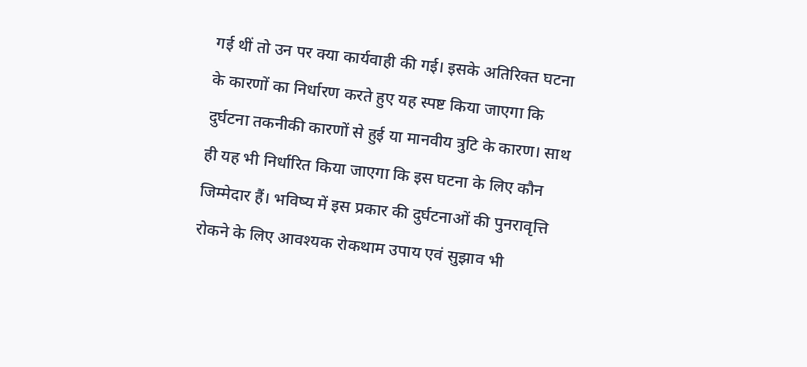गई थीं तो उन पर क्या कार्यवाही की गई। इसके अतिरिक्त घटना के कारणों का निर्धारण करते हुए यह स्पष्ट किया जाएगा कि दुर्घटना तकनीकी कारणों से हुई या मानवीय त्रुटि के कारण। साथ ही यह भी निर्धारित किया जाएगा कि इस घटना के लिए कौन जिम्मेदार हैं। भविष्य में इस प्रकार की दुर्घटनाओं की पुनरावृत्ति रोकने के लिए आवश्यक रोकथाम उपाय एवं सुझाव भी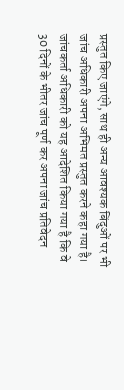प्रस्तुत किए जाएंगे, साथ ही अन्य आवश्यक बिंदुओं पर भी जांच अधिकारी अपना अभिमत प्रस्तुत करने कहा गया है। जांचकर्ता अधिकारी को यह आदेशित किया गया है कि वे 30 दिनों के भीतर जांच पूर्ण कर अपना जांच प्रतिवेदन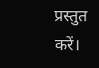प्रस्तुत करें।